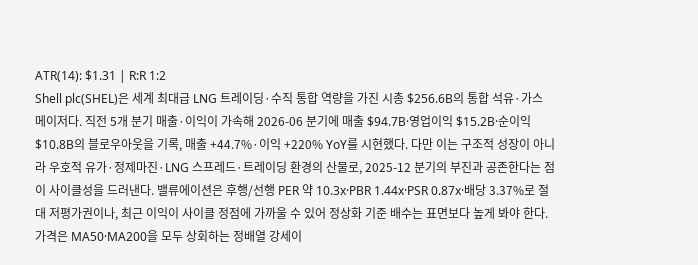ATR(14): $1.31 | R:R 1:2
Shell plc(SHEL)은 세계 최대급 LNG 트레이딩·수직 통합 역량을 가진 시총 $256.6B의 통합 석유·가스 메이저다. 직전 5개 분기 매출·이익이 가속해 2026-06 분기에 매출 $94.7B·영업이익 $15.2B·순이익 $10.8B의 블로우아웃을 기록, 매출 +44.7%·이익 +220% YoY를 시현했다. 다만 이는 구조적 성장이 아니라 우호적 유가·정제마진·LNG 스프레드·트레이딩 환경의 산물로, 2025-12 분기의 부진과 공존한다는 점이 사이클성을 드러낸다. 밸류에이션은 후행/선행 PER 약 10.3x·PBR 1.44x·PSR 0.87x·배당 3.37%로 절대 저평가권이나, 최근 이익이 사이클 정점에 가까울 수 있어 정상화 기준 배수는 표면보다 높게 봐야 한다. 가격은 MA50·MA200을 모두 상회하는 정배열 강세이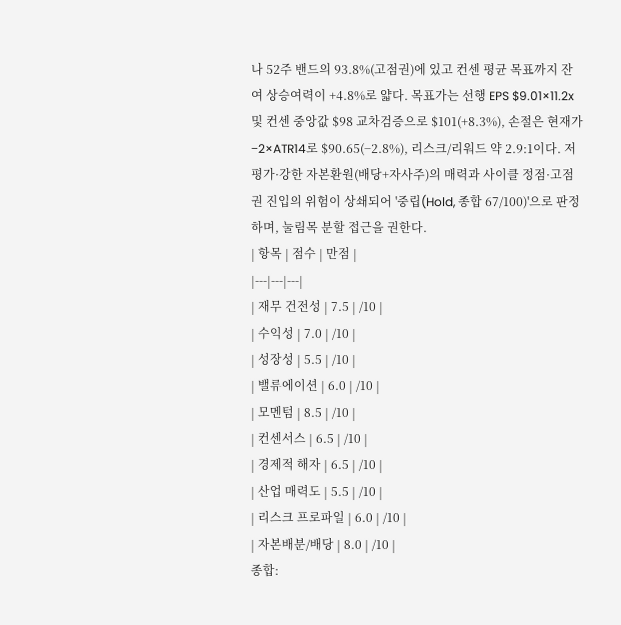나 52주 밴드의 93.8%(고점권)에 있고 컨센 평균 목표까지 잔여 상승여력이 +4.8%로 얇다. 목표가는 선행 EPS $9.01×11.2x 및 컨센 중앙값 $98 교차검증으로 $101(+8.3%), 손절은 현재가−2×ATR14로 $90.65(−2.8%), 리스크/리워드 약 2.9:1이다. 저평가·강한 자본환원(배당+자사주)의 매력과 사이클 정점·고점권 진입의 위험이 상쇄되어 '중립(Hold, 종합 67/100)'으로 판정하며, 눌림목 분할 접근을 권한다.
| 항목 | 점수 | 만점 |
|---|---|---|
| 재무 건전성 | 7.5 | /10 |
| 수익성 | 7.0 | /10 |
| 성장성 | 5.5 | /10 |
| 밸류에이션 | 6.0 | /10 |
| 모멘텀 | 8.5 | /10 |
| 컨센서스 | 6.5 | /10 |
| 경제적 해자 | 6.5 | /10 |
| 산업 매력도 | 5.5 | /10 |
| 리스크 프로파일 | 6.0 | /10 |
| 자본배분/배당 | 8.0 | /10 |
종합: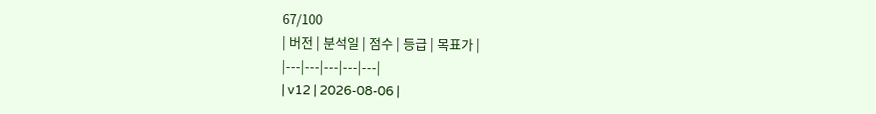67/100
| 버전 | 분석일 | 점수 | 등급 | 목표가 |
|---|---|---|---|---|
| v12 | 2026-08-06 |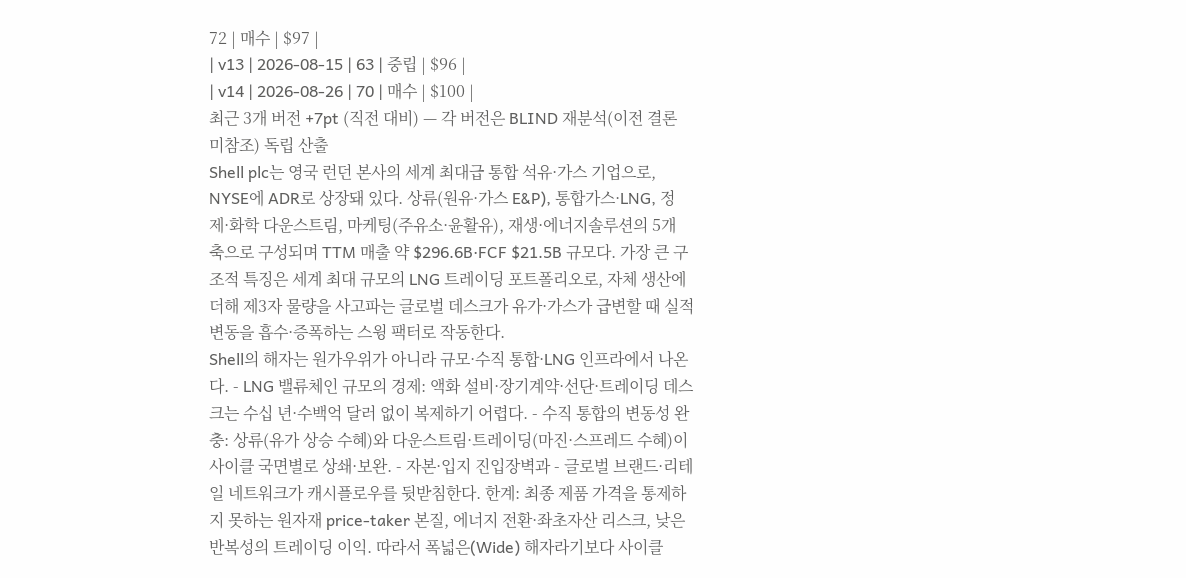72 | 매수 | $97 |
| v13 | 2026-08-15 | 63 | 중립 | $96 |
| v14 | 2026-08-26 | 70 | 매수 | $100 |
최근 3개 버전 +7pt (직전 대비) — 각 버전은 BLIND 재분석(이전 결론 미참조) 독립 산출
Shell plc는 영국 런던 본사의 세계 최대급 통합 석유·가스 기업으로, NYSE에 ADR로 상장돼 있다. 상류(원유·가스 E&P), 통합가스·LNG, 정제·화학 다운스트림, 마케팅(주유소·윤활유), 재생·에너지솔루션의 5개 축으로 구성되며 TTM 매출 약 $296.6B·FCF $21.5B 규모다. 가장 큰 구조적 특징은 세계 최대 규모의 LNG 트레이딩 포트폴리오로, 자체 생산에 더해 제3자 물량을 사고파는 글로벌 데스크가 유가·가스가 급변할 때 실적 변동을 흡수·증폭하는 스윙 팩터로 작동한다.
Shell의 해자는 원가우위가 아니라 규모·수직 통합·LNG 인프라에서 나온다. - LNG 밸류체인 규모의 경제: 액화 설비·장기계약·선단·트레이딩 데스크는 수십 년·수백억 달러 없이 복제하기 어렵다. - 수직 통합의 변동성 완충: 상류(유가 상승 수혜)와 다운스트림·트레이딩(마진·스프레드 수혜)이 사이클 국면별로 상쇄·보완. - 자본·입지 진입장벽과 - 글로벌 브랜드·리테일 네트워크가 캐시플로우를 뒷받침한다. 한계: 최종 제품 가격을 통제하지 못하는 원자재 price-taker 본질, 에너지 전환·좌초자산 리스크, 낮은 반복성의 트레이딩 이익. 따라서 폭넓은(Wide) 해자라기보다 사이클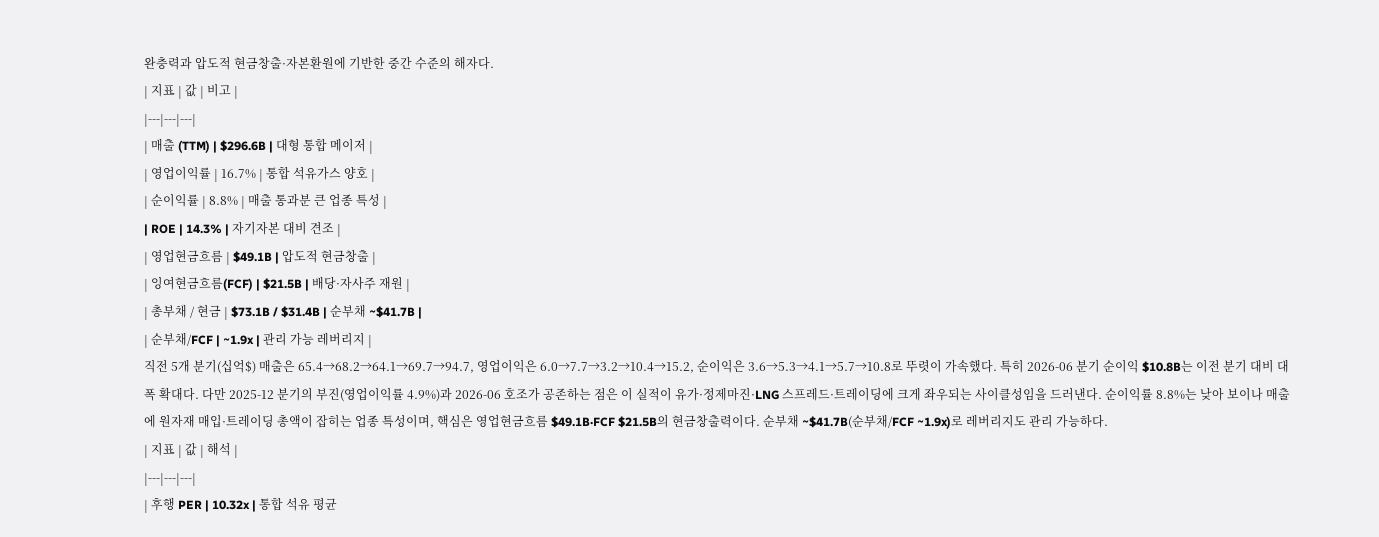완충력과 압도적 현금창출·자본환원에 기반한 중간 수준의 해자다.
| 지표 | 값 | 비고 |
|---|---|---|
| 매출 (TTM) | $296.6B | 대형 통합 메이저 |
| 영업이익률 | 16.7% | 통합 석유가스 양호 |
| 순이익률 | 8.8% | 매출 통과분 큰 업종 특성 |
| ROE | 14.3% | 자기자본 대비 견조 |
| 영업현금흐름 | $49.1B | 압도적 현금창출 |
| 잉여현금흐름(FCF) | $21.5B | 배당·자사주 재원 |
| 총부채 / 현금 | $73.1B / $31.4B | 순부채 ~$41.7B |
| 순부채/FCF | ~1.9x | 관리 가능 레버리지 |
직전 5개 분기(십억$) 매출은 65.4→68.2→64.1→69.7→94.7, 영업이익은 6.0→7.7→3.2→10.4→15.2, 순이익은 3.6→5.3→4.1→5.7→10.8로 뚜렷이 가속했다. 특히 2026-06 분기 순이익 $10.8B는 이전 분기 대비 대폭 확대다. 다만 2025-12 분기의 부진(영업이익률 4.9%)과 2026-06 호조가 공존하는 점은 이 실적이 유가·정제마진·LNG 스프레드·트레이딩에 크게 좌우되는 사이클성임을 드러낸다. 순이익률 8.8%는 낮아 보이나 매출에 원자재 매입·트레이딩 총액이 잡히는 업종 특성이며, 핵심은 영업현금흐름 $49.1B·FCF $21.5B의 현금창출력이다. 순부채 ~$41.7B(순부채/FCF ~1.9x)로 레버리지도 관리 가능하다.
| 지표 | 값 | 해석 |
|---|---|---|
| 후행 PER | 10.32x | 통합 석유 평균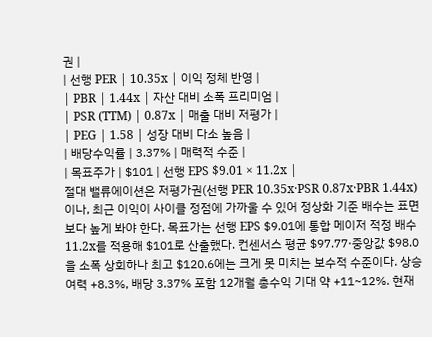권 |
| 선행 PER | 10.35x | 이익 정체 반영 |
| PBR | 1.44x | 자산 대비 소폭 프리미엄 |
| PSR (TTM) | 0.87x | 매출 대비 저평가 |
| PEG | 1.58 | 성장 대비 다소 높음 |
| 배당수익률 | 3.37% | 매력적 수준 |
| 목표주가 | $101 | 선행 EPS $9.01 × 11.2x |
절대 밸류에이션은 저평가권(선행 PER 10.35x·PSR 0.87x·PBR 1.44x)이나, 최근 이익이 사이클 정점에 가까울 수 있어 정상화 기준 배수는 표면보다 높게 봐야 한다. 목표가는 선행 EPS $9.01에 통합 메이저 적정 배수 11.2x를 적용해 $101로 산출했다. 컨센서스 평균 $97.77·중앙값 $98.0을 소폭 상회하나 최고 $120.6에는 크게 못 미치는 보수적 수준이다. 상승여력 +8.3%, 배당 3.37% 포함 12개월 총수익 기대 약 +11~12%. 현재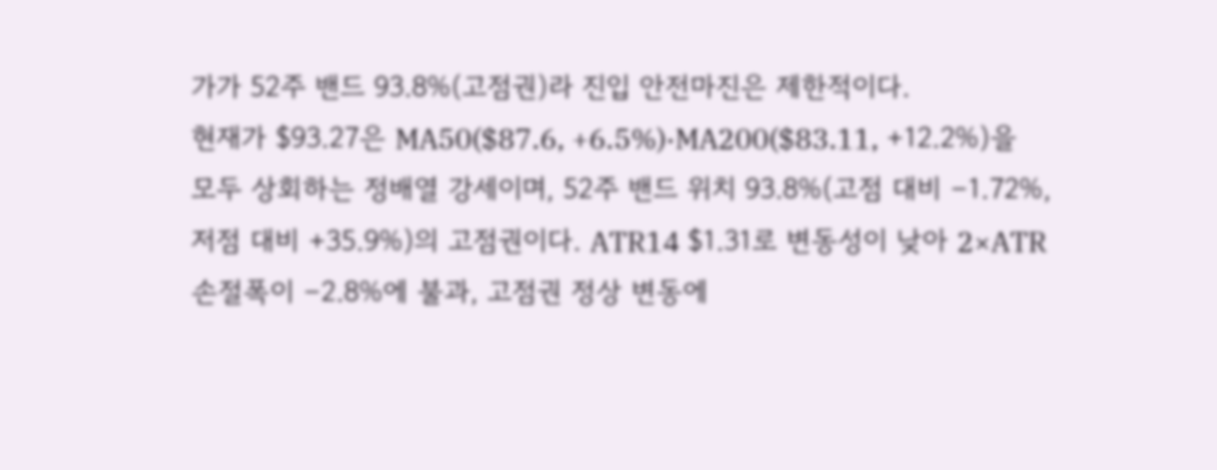가가 52주 밴드 93.8%(고점권)라 진입 안전마진은 제한적이다.
현재가 $93.27은 MA50($87.6, +6.5%)·MA200($83.11, +12.2%)을 모두 상회하는 정배열 강세이며, 52주 밴드 위치 93.8%(고점 대비 −1.72%, 저점 대비 +35.9%)의 고점권이다. ATR14 $1.31로 변동성이 낮아 2×ATR 손절폭이 −2.8%에 불과, 고점권 정상 변동에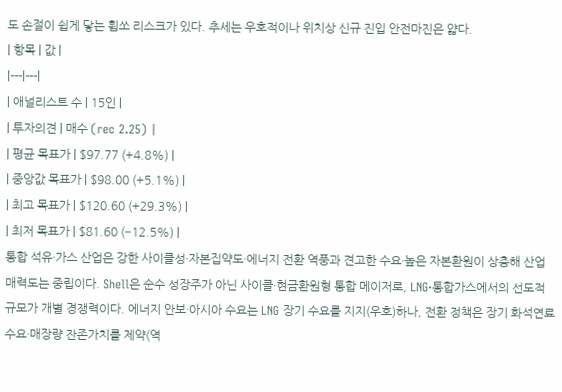도 손절이 쉽게 닿는 휩쏘 리스크가 있다. 추세는 우호적이나 위치상 신규 진입 안전마진은 얇다.
| 항목 | 값 |
|---|---|
| 애널리스트 수 | 15인 |
| 투자의견 | 매수 (rec 2.25) |
| 평균 목표가 | $97.77 (+4.8%) |
| 중앙값 목표가 | $98.00 (+5.1%) |
| 최고 목표가 | $120.60 (+29.3%) |
| 최저 목표가 | $81.60 (−12.5%) |
통합 석유·가스 산업은 강한 사이클성·자본집약도·에너지 전환 역풍과 견고한 수요·높은 자본환원이 상충해 산업 매력도는 중립이다. Shell은 순수 성장주가 아닌 사이클·현금환원형 통합 메이저로, LNG·통합가스에서의 선도적 규모가 개별 경쟁력이다. 에너지 안보·아시아 수요는 LNG 장기 수요를 지지(우호)하나, 전환 정책은 장기 화석연료 수요·매장량 잔존가치를 제약(역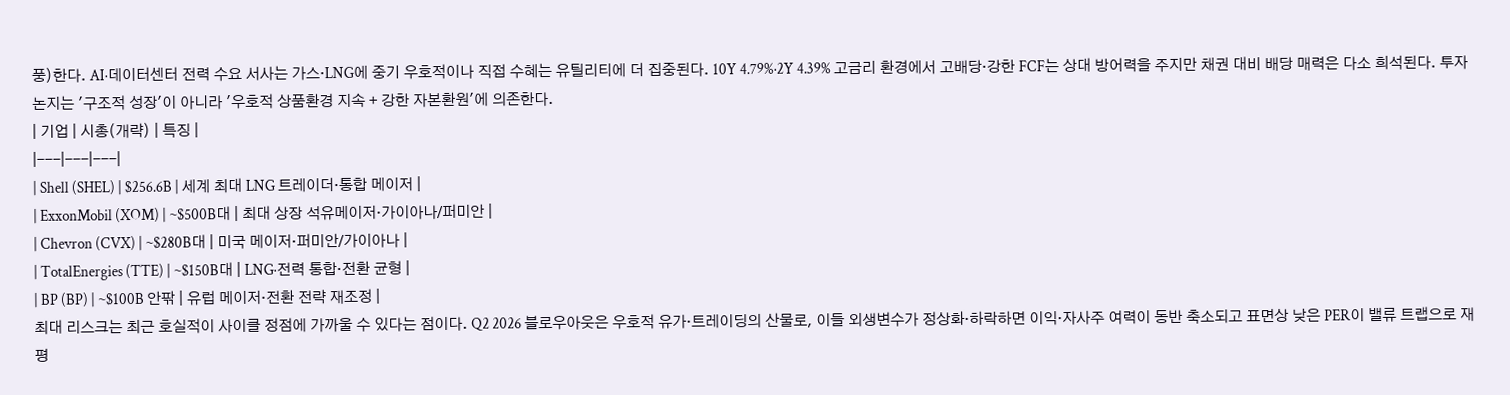풍)한다. AI·데이터센터 전력 수요 서사는 가스·LNG에 중기 우호적이나 직접 수혜는 유틸리티에 더 집중된다. 10Y 4.79%·2Y 4.39% 고금리 환경에서 고배당·강한 FCF는 상대 방어력을 주지만 채권 대비 배당 매력은 다소 희석된다. 투자 논지는 '구조적 성장'이 아니라 '우호적 상품환경 지속 + 강한 자본환원'에 의존한다.
| 기업 | 시총(개략) | 특징 |
|---|---|---|
| Shell (SHEL) | $256.6B | 세계 최대 LNG 트레이더·통합 메이저 |
| ExxonMobil (XOM) | ~$500B대 | 최대 상장 석유메이저·가이아나/퍼미안 |
| Chevron (CVX) | ~$280B대 | 미국 메이저·퍼미안/가이아나 |
| TotalEnergies (TTE) | ~$150B대 | LNG·전력 통합·전환 균형 |
| BP (BP) | ~$100B 안팎 | 유럽 메이저·전환 전략 재조정 |
최대 리스크는 최근 호실적이 사이클 정점에 가까울 수 있다는 점이다. Q2 2026 블로우아웃은 우호적 유가·트레이딩의 산물로, 이들 외생변수가 정상화·하락하면 이익·자사주 여력이 동반 축소되고 표면상 낮은 PER이 밸류 트랩으로 재평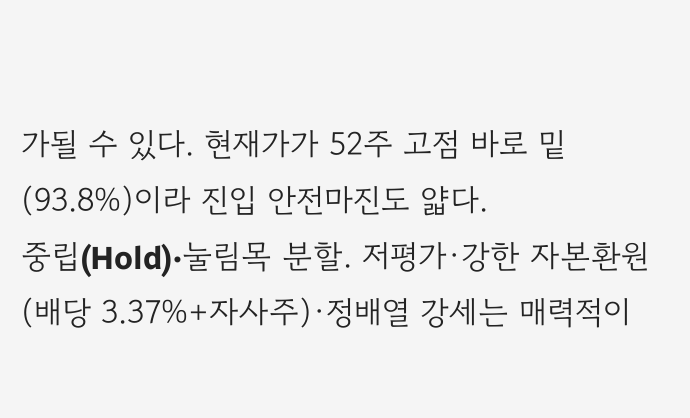가될 수 있다. 현재가가 52주 고점 바로 밑(93.8%)이라 진입 안전마진도 얇다.
중립(Hold)·눌림목 분할. 저평가·강한 자본환원(배당 3.37%+자사주)·정배열 강세는 매력적이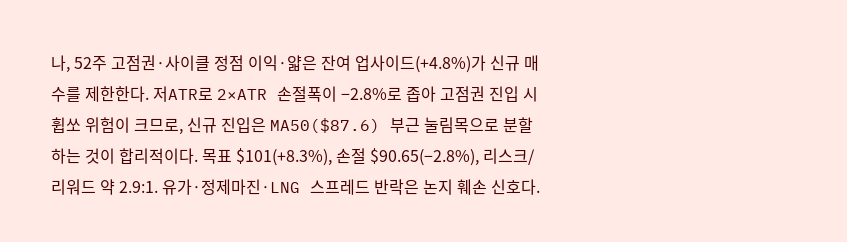나, 52주 고점권·사이클 정점 이익·얇은 잔여 업사이드(+4.8%)가 신규 매수를 제한한다. 저ATR로 2×ATR 손절폭이 −2.8%로 좁아 고점권 진입 시 휩쏘 위험이 크므로, 신규 진입은 MA50($87.6) 부근 눌림목으로 분할하는 것이 합리적이다. 목표 $101(+8.3%), 손절 $90.65(−2.8%), 리스크/리워드 약 2.9:1. 유가·정제마진·LNG 스프레드 반락은 논지 훼손 신호다.